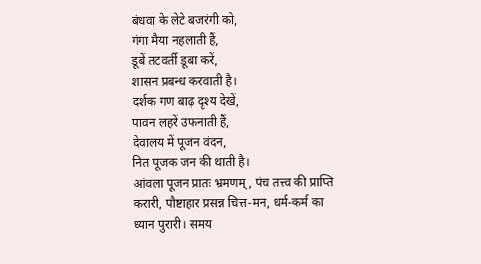बंधवा के लेटे बजरंगी को,
गंगा मैया नहलाती हैं,
डूबें तटवर्ती डूबा करें,
शासन प्रबन्ध करवाती है।
दर्शक गण बाढ़ दृश्य देखें,
पावन लहरें उफनाती हैं,
देवालय में पूजन वंदन,
नित पूजक जन की थाती है।
आंवला पूजन प्रातः भ्रमणम्, पंच तत्त्व की प्राप्ति करारी, पौष्टाहार प्रसन्न चित्त-मन, धर्म-कर्म का ध्यान पुरारी। समय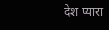देश प्यारा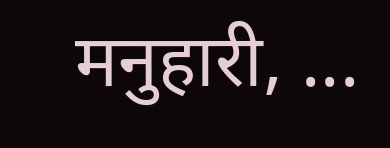मनुहारी, ...